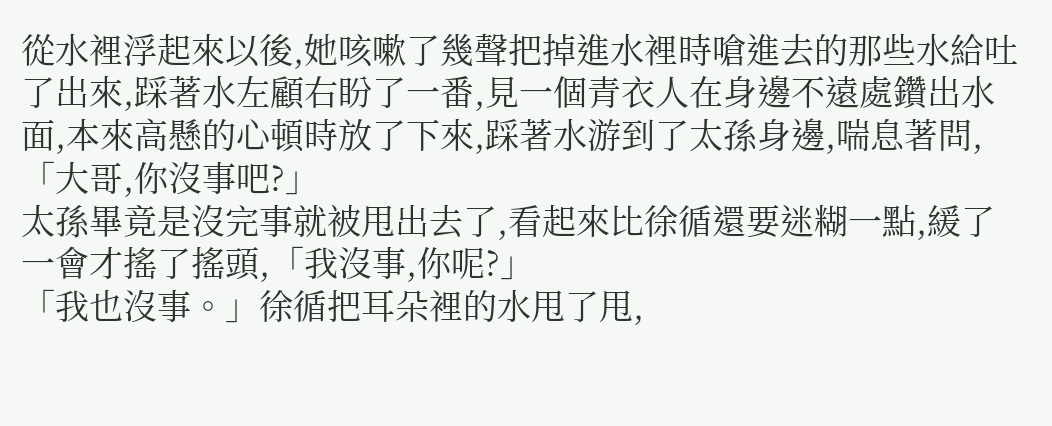從水裡浮起來以後,她咳嗽了幾聲把掉進水裡時嗆進去的那些水給吐了出來,踩著水左顧右盼了一番,見一個青衣人在身邊不遠處鑽出水面,本來高懸的心頓時放了下來,踩著水游到了太孫身邊,喘息著問,「大哥,你沒事吧?」
太孫畢竟是沒完事就被甩出去了,看起來比徐循還要迷糊一點,緩了一會才搖了搖頭,「我沒事,你呢?」
「我也沒事。」徐循把耳朵裡的水甩了甩,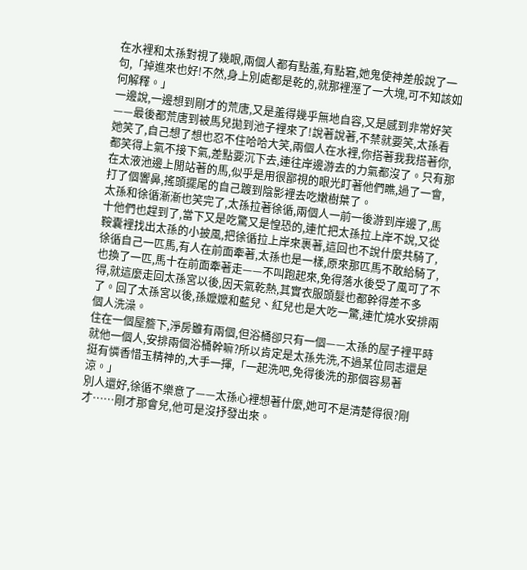在水裡和太孫對視了幾眼,兩個人都有點羞,有點窘,她鬼使神差般說了一句,「掉進來也好!不然,身上別處都是乾的,就那裡溼了一大塊,可不知該如何解釋。」
一邊說,一邊想到剛才的荒唐,又是羞得幾乎無地自容,又是感到非常好笑——最後都荒唐到被馬兒拋到池子裡來了!說著說著,不禁就要笑,太孫看她笑了,自己想了想也忍不住哈哈大笑,兩個人在水裡,你搭著我我搭著你,都笑得上氣不接下氣,差點要沉下去,連往岸邊游去的力氣都沒了。只有那在太液池邊上閒站著的馬,似乎是用很鄙視的眼光盯著他們瞧,過了一會,打了個響鼻,搖頭擺尾的自己踱到陰影裡去吃嫩樹葉了。
太孫和徐循漸漸也笑完了,太孫拉著徐循,兩個人一前一後游到岸邊了,馬十他們也趕到了,當下又是吃驚又是惶恐的,連忙把太孫拉上岸不說,又從鞍囊裡找出太孫的小披風,把徐循拉上岸來裹著,這回也不說什麼共騎了,徐循自己一匹馬,有人在前面牽著,太孫也是一樣,原來那匹馬不敢給騎了,也換了一匹,馬十在前面牽著走——不叫跑起來,免得落水後受了風可了不得,就這麼走回太孫宮以後,因天氣乾熱,其實衣服頭髮也都幹得差不多了。回了太孫宮以後,孫嬤嬤和藍兒、紅兒也是大吃一驚,連忙燒水安排兩個人洗澡。
住在一個屋簷下,淨房雖有兩個,但浴桶卻只有一個——太孫的屋子裡平時就他一個人,安排兩個浴桶幹嘛?所以肯定是太孫先洗,不過某位同志還是挺有憐香惜玉精神的,大手一揮,「一起洗吧,免得後洗的那個容易著涼。」
別人還好,徐循不樂意了——太孫心裡想著什麼,她可不是清楚得很?剛才……剛才那會兒,他可是沒抒發出來。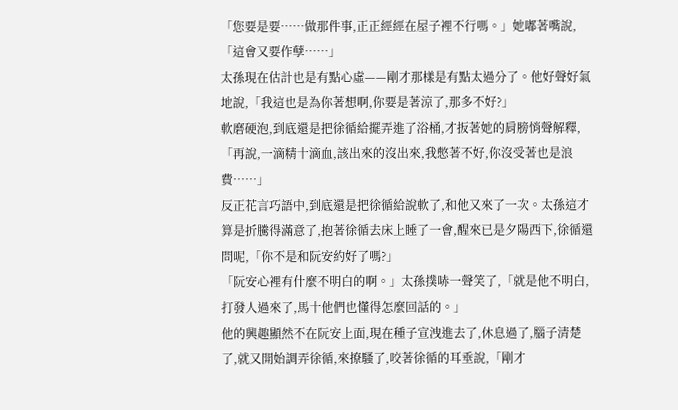「您要是要……做那件事,正正經經在屋子裡不行嗎。」她嘟著嘴說,「這會又要作孽……」
太孫現在估計也是有點心虛——剛才那樣是有點太過分了。他好聲好氣地說,「我這也是為你著想啊,你要是著涼了,那多不好?」
軟磨硬泡,到底還是把徐循給擺弄進了浴桶,才扳著她的肩膀悄聲解釋,「再說,一滴精十滴血,該出來的沒出來,我憋著不好,你沒受著也是浪費……」
反正花言巧語中,到底還是把徐循給說軟了,和他又來了一次。太孫這才算是折騰得滿意了,抱著徐循去床上睡了一會,醒來已是夕陽西下,徐循還問呢,「你不是和阮安約好了嗎?」
「阮安心裡有什麼不明白的啊。」太孫撲哧一聲笑了,「就是他不明白,打發人過來了,馬十他們也懂得怎麼回話的。」
他的興趣顯然不在阮安上面,現在種子宣洩進去了,休息過了,腦子清楚了,就又開始調弄徐循,來撩騷了,咬著徐循的耳垂說,「剛才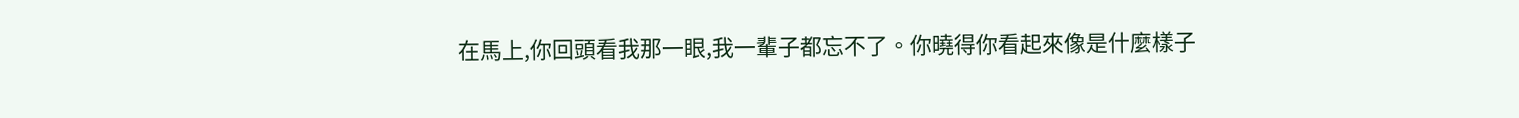在馬上,你回頭看我那一眼,我一輩子都忘不了。你曉得你看起來像是什麼樣子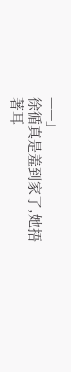——」
徐循真是羞到家了,她捂著耳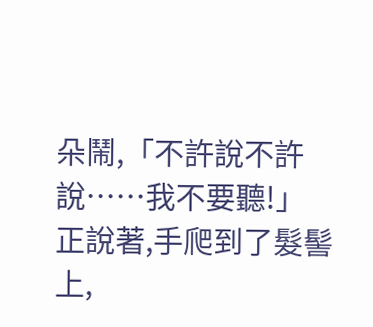朵鬧,「不許說不許說……我不要聽!」
正說著,手爬到了髮髻上,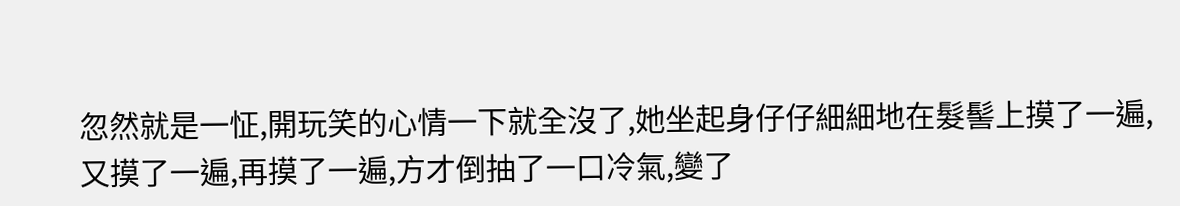忽然就是一怔,開玩笑的心情一下就全沒了,她坐起身仔仔細細地在髮髻上摸了一遍,又摸了一遍,再摸了一遍,方才倒抽了一口冷氣,變了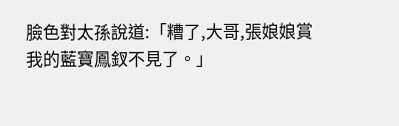臉色對太孫說道:「糟了,大哥,張娘娘賞我的藍寶鳳釵不見了。」